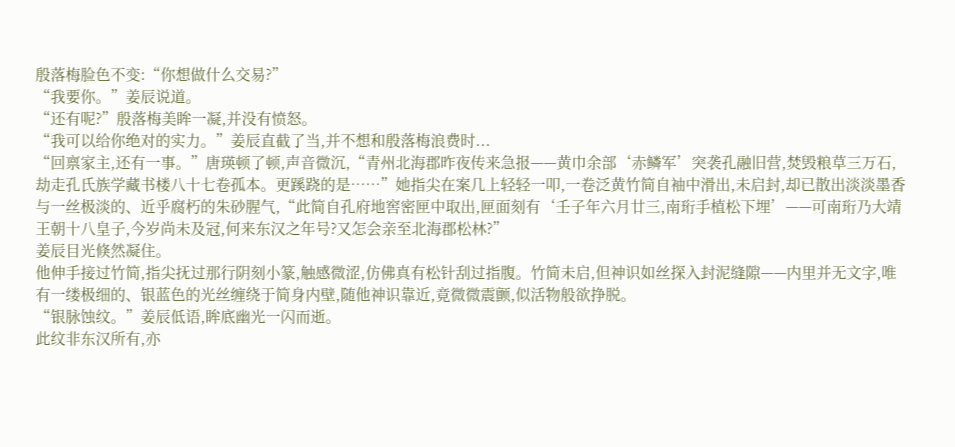殷落梅脸色不变:“你想做什么交易?”
“我要你。”姜辰说道。
“还有呢?”殷落梅美眸一凝,并没有愤怒。
“我可以给你绝对的实力。”姜辰直截了当,并不想和殷落梅浪费时...
“回禀家主,还有一事。”唐瑛顿了顿,声音微沉,“青州北海郡昨夜传来急报——黄巾余部‘赤鳞军’突袭孔融旧营,焚毁粮草三万石,劫走孔氏族学藏书楼八十七卷孤本。更蹊跷的是……”她指尖在案几上轻轻一叩,一卷泛黄竹简自袖中滑出,未启封,却已散出淡淡墨香与一丝极淡的、近乎腐朽的朱砂腥气,“此简自孔府地窖密匣中取出,匣面刻有‘壬子年六月廿三,南珩手植松下埋’——可南珩乃大靖王朝十八皇子,今岁尚未及冠,何来东汉之年号?又怎会亲至北海郡松林?”
姜辰目光倏然凝住。
他伸手接过竹简,指尖抚过那行阴刻小篆,触感微涩,仿佛真有松针刮过指腹。竹简未启,但神识如丝探入封泥缝隙——内里并无文字,唯有一缕极细的、银蓝色的光丝缠绕于简身内壁,随他神识靠近,竟微微震颤,似活物般欲挣脱。
“银脉蚀纹。”姜辰低语,眸底幽光一闪而逝。
此纹非东汉所有,亦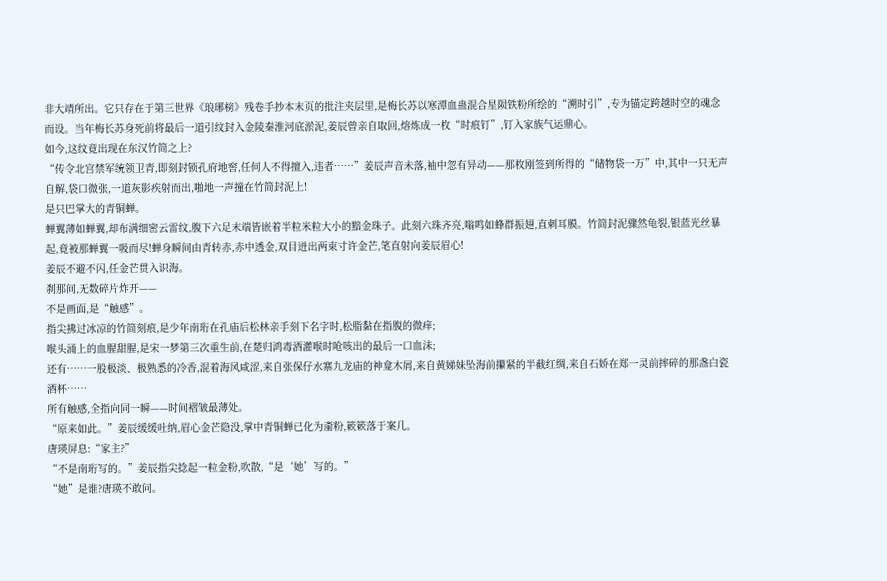非大靖所出。它只存在于第三世界《琅琊榜》残卷手抄本末页的批注夹层里,是梅长苏以寒潭血蛊混合星陨铁粉所绘的“溯时引”,专为锚定跨越时空的魂念而设。当年梅长苏身死前将最后一道引纹封入金陵秦淮河底淤泥,姜辰曾亲自取回,熔炼成一枚“时痕钉”,钉入家族气运鼎心。
如今,这纹竟出现在东汉竹简之上?
“传令北宫禁军统领卫青,即刻封锁孔府地窖,任何人不得擅入,违者……”姜辰声音未落,袖中忽有异动——那枚刚签到所得的“储物袋一万”中,其中一只无声自解,袋口微张,一道灰影疾射而出,啪地一声撞在竹简封泥上!
是只巴掌大的青铜蝉。
蝉翼薄如蝉翼,却布满细密云雷纹,腹下六足末端皆嵌着半粒米粒大小的黯金珠子。此刻六珠齐亮,嗡鸣如蜂群振翅,直刺耳膜。竹简封泥骤然龟裂,银蓝光丝暴起,竟被那蝉翼一吸而尽!蝉身瞬间由青转赤,赤中透金,双目迸出两束寸许金芒,笔直射向姜辰眉心!
姜辰不避不闪,任金芒贯入识海。
刹那间,无数碎片炸开——
不是画面,是“触感”。
指尖拂过冰凉的竹简刻痕,是少年南珩在孔庙后松林亲手刻下名字时,松脂黏在指腹的微痒;
喉头涌上的血腥甜腥,是宋一梦第三次重生前,在楚归鸿毒酒灌喉时呛咳出的最后一口血沫;
还有……一股极淡、极熟悉的冷香,混着海风咸涩,来自张保仔水寨九龙庙的神龛木屑,来自黄娣妹坠海前攥紧的半截红绸,来自石娇在郑一灵前摔碎的那盏白瓷酒杯……
所有触感,全指向同一瞬——时间褶皱最薄处。
“原来如此。”姜辰缓缓吐纳,眉心金芒隐没,掌中青铜蝉已化为齑粉,簌簌落于案几。
唐瑛屏息:“家主?”
“不是南珩写的。”姜辰指尖捻起一粒金粉,吹散,“是‘她’写的。”
“她”是谁?唐瑛不敢问。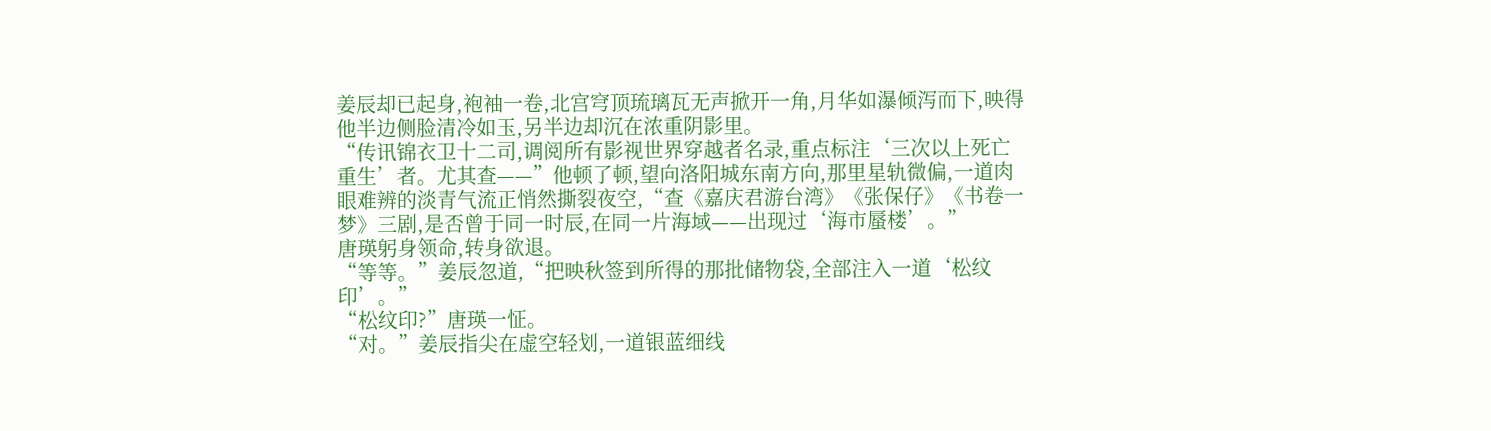姜辰却已起身,袍袖一卷,北宫穹顶琉璃瓦无声掀开一角,月华如瀑倾泻而下,映得他半边侧脸清冷如玉,另半边却沉在浓重阴影里。
“传讯锦衣卫十二司,调阅所有影视世界穿越者名录,重点标注‘三次以上死亡重生’者。尤其查——”他顿了顿,望向洛阳城东南方向,那里星轨微偏,一道肉眼难辨的淡青气流正悄然撕裂夜空,“查《嘉庆君游台湾》《张保仔》《书卷一梦》三剧,是否曾于同一时辰,在同一片海域——出现过‘海市蜃楼’。”
唐瑛躬身领命,转身欲退。
“等等。”姜辰忽道,“把映秋签到所得的那批储物袋,全部注入一道‘松纹印’。”
“松纹印?”唐瑛一怔。
“对。”姜辰指尖在虚空轻划,一道银蓝细线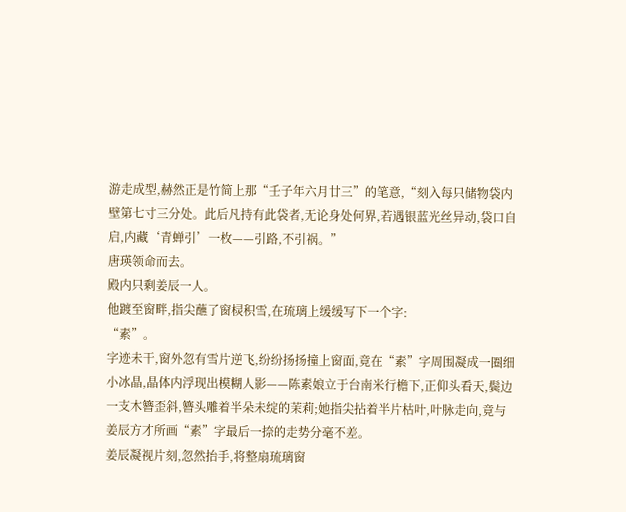游走成型,赫然正是竹简上那“壬子年六月廿三”的笔意,“刻入每只储物袋内壁第七寸三分处。此后凡持有此袋者,无论身处何界,若遇银蓝光丝异动,袋口自启,内藏‘青蝉引’一枚——引路,不引祸。”
唐瑛领命而去。
殿内只剩姜辰一人。
他踱至窗畔,指尖蘸了窗棂积雪,在琉璃上缓缓写下一个字:
“素”。
字迹未干,窗外忽有雪片逆飞,纷纷扬扬撞上窗面,竟在“素”字周围凝成一圈细小冰晶,晶体内浮现出模糊人影——陈素娘立于台南米行檐下,正仰头看天,鬓边一支木簪歪斜,簪头雕着半朵未绽的茉莉;她指尖拈着半片枯叶,叶脉走向,竟与姜辰方才所画“素”字最后一捺的走势分毫不差。
姜辰凝视片刻,忽然抬手,将整扇琉璃窗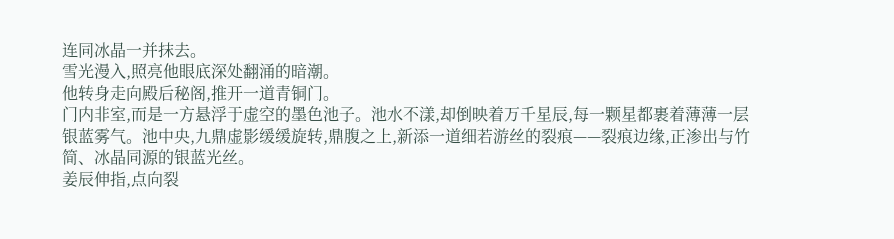连同冰晶一并抹去。
雪光漫入,照亮他眼底深处翻涌的暗潮。
他转身走向殿后秘阁,推开一道青铜门。
门内非室,而是一方悬浮于虚空的墨色池子。池水不漾,却倒映着万千星辰,每一颗星都裹着薄薄一层银蓝雾气。池中央,九鼎虚影缓缓旋转,鼎腹之上,新添一道细若游丝的裂痕——裂痕边缘,正渗出与竹简、冰晶同源的银蓝光丝。
姜辰伸指,点向裂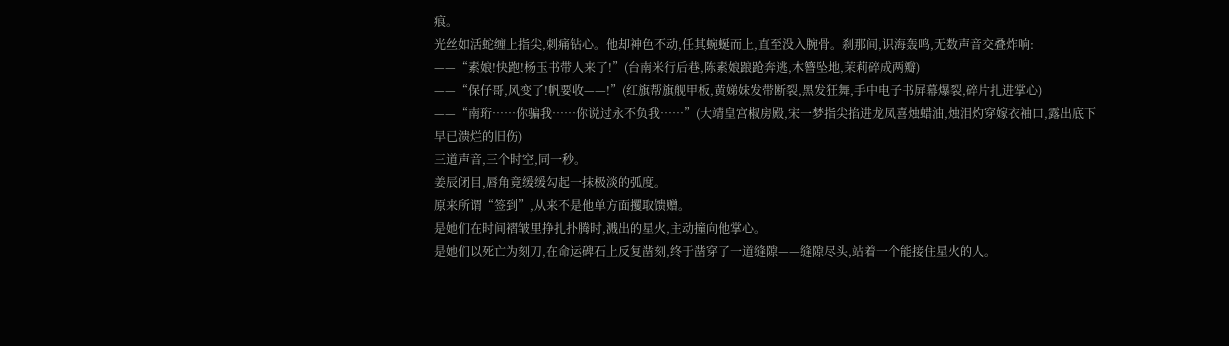痕。
光丝如活蛇缠上指尖,刺痛钻心。他却神色不动,任其蜿蜒而上,直至没入腕骨。刹那间,识海轰鸣,无数声音交叠炸响:
——“素娘!快跑!杨玉书带人来了!”(台南米行后巷,陈素娘踉跄奔逃,木簪坠地,茉莉碎成两瓣)
——“保仔哥,风变了!帆要收——!”(红旗帮旗舰甲板,黄娣妹发带断裂,黑发狂舞,手中电子书屏幕爆裂,碎片扎进掌心)
——“南珩……你骗我……你说过永不负我……”(大靖皇宫椒房殿,宋一梦指尖掐进龙凤喜烛蜡油,烛泪灼穿嫁衣袖口,露出底下早已溃烂的旧伤)
三道声音,三个时空,同一秒。
姜辰闭目,唇角竟缓缓勾起一抹极淡的弧度。
原来所谓“签到”,从来不是他单方面攫取馈赠。
是她们在时间褶皱里挣扎扑腾时,溅出的星火,主动撞向他掌心。
是她们以死亡为刻刀,在命运碑石上反复凿刻,终于凿穿了一道缝隙——缝隙尽头,站着一个能接住星火的人。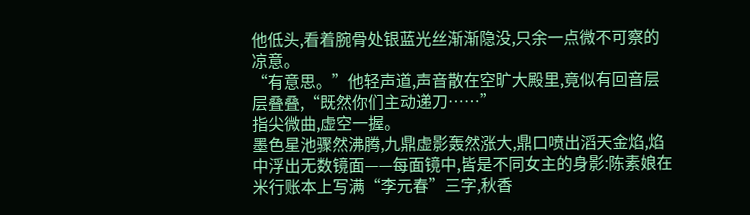他低头,看着腕骨处银蓝光丝渐渐隐没,只余一点微不可察的凉意。
“有意思。”他轻声道,声音散在空旷大殿里,竟似有回音层层叠叠,“既然你们主动递刀……”
指尖微曲,虚空一握。
墨色星池骤然沸腾,九鼎虚影轰然涨大,鼎口喷出滔天金焰,焰中浮出无数镜面——每面镜中,皆是不同女主的身影:陈素娘在米行账本上写满“李元春”三字,秋香